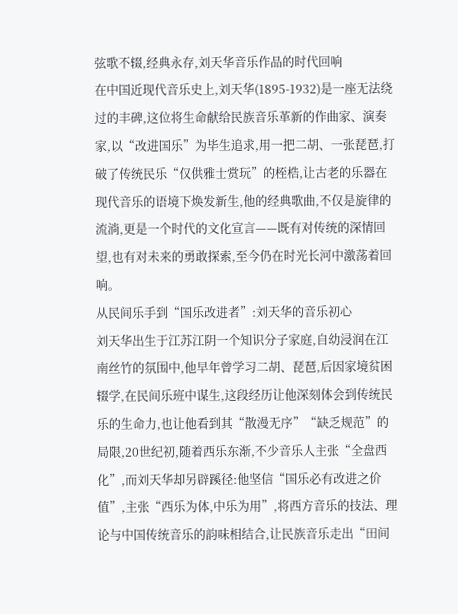弦歌不辍,经典永存,刘天华音乐作品的时代回响
在中国近现代音乐史上,刘天华(1895-1932)是一座无法绕过的丰碑,这位将生命献给民族音乐革新的作曲家、演奏家,以“改进国乐”为毕生追求,用一把二胡、一张琵琶,打破了传统民乐“仅供雅士赏玩”的桎梏,让古老的乐器在现代音乐的语境下焕发新生,他的经典歌曲,不仅是旋律的流淌,更是一个时代的文化宣言——既有对传统的深情回望,也有对未来的勇敢探索,至今仍在时光长河中激荡着回响。
从民间乐手到“国乐改进者”:刘天华的音乐初心
刘天华出生于江苏江阴一个知识分子家庭,自幼浸润在江南丝竹的氛围中,他早年曾学习二胡、琵琶,后因家境贫困辍学,在民间乐班中谋生,这段经历让他深刻体会到传统民乐的生命力,也让他看到其“散漫无序”“缺乏规范”的局限,20世纪初,随着西乐东渐,不少音乐人主张“全盘西化”,而刘天华却另辟蹊径:他坚信“国乐必有改进之价值”,主张“西乐为体,中乐为用”,将西方音乐的技法、理论与中国传统音乐的韵味相结合,让民族音乐走出“田间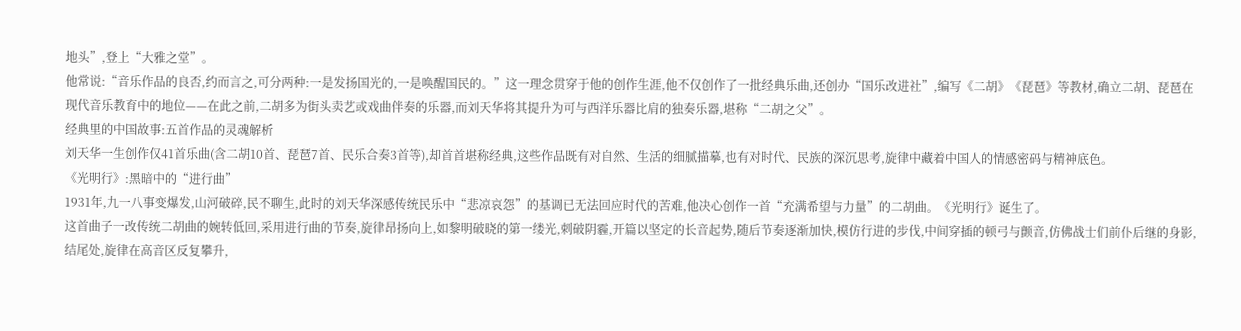地头”,登上“大雅之堂”。
他常说:“音乐作品的良否,约而言之,可分两种:一是发扬国光的,一是唤醒国民的。”这一理念贯穿于他的创作生涯,他不仅创作了一批经典乐曲,还创办“国乐改进社”,编写《二胡》《琵琶》等教材,确立二胡、琵琶在现代音乐教育中的地位——在此之前,二胡多为街头卖艺或戏曲伴奏的乐器,而刘天华将其提升为可与西洋乐器比肩的独奏乐器,堪称“二胡之父”。
经典里的中国故事:五首作品的灵魂解析
刘天华一生创作仅41首乐曲(含二胡10首、琵琶7首、民乐合奏3首等),却首首堪称经典,这些作品既有对自然、生活的细腻描摹,也有对时代、民族的深沉思考,旋律中藏着中国人的情感密码与精神底色。
《光明行》:黑暗中的“进行曲”
1931年,九一八事变爆发,山河破碎,民不聊生,此时的刘天华深感传统民乐中“悲凉哀怨”的基调已无法回应时代的苦难,他决心创作一首“充满希望与力量”的二胡曲。《光明行》诞生了。
这首曲子一改传统二胡曲的婉转低回,采用进行曲的节奏,旋律昂扬向上,如黎明破晓的第一缕光,刺破阴霾,开篇以坚定的长音起势,随后节奏逐渐加快,模仿行进的步伐,中间穿插的顿弓与颤音,仿佛战士们前仆后继的身影,结尾处,旋律在高音区反复攀升,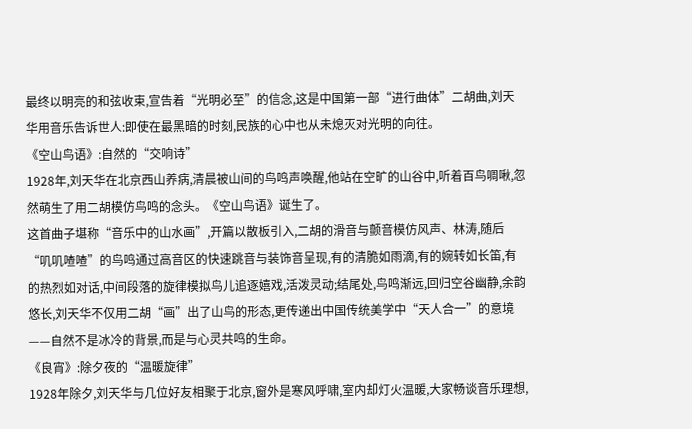最终以明亮的和弦收束,宣告着“光明必至”的信念,这是中国第一部“进行曲体”二胡曲,刘天华用音乐告诉世人:即使在最黑暗的时刻,民族的心中也从未熄灭对光明的向往。
《空山鸟语》:自然的“交响诗”
1928年,刘天华在北京西山养病,清晨被山间的鸟鸣声唤醒,他站在空旷的山谷中,听着百鸟啁啾,忽然萌生了用二胡模仿鸟鸣的念头。《空山鸟语》诞生了。
这首曲子堪称“音乐中的山水画”,开篇以散板引入,二胡的滑音与颤音模仿风声、林涛,随后“叽叽喳喳”的鸟鸣通过高音区的快速跳音与装饰音呈现,有的清脆如雨滴,有的婉转如长笛,有的热烈如对话,中间段落的旋律模拟鸟儿追逐嬉戏,活泼灵动;结尾处,鸟鸣渐远,回归空谷幽静,余韵悠长,刘天华不仅用二胡“画”出了山鸟的形态,更传递出中国传统美学中“天人合一”的意境——自然不是冰冷的背景,而是与心灵共鸣的生命。
《良宵》:除夕夜的“温暖旋律”
1928年除夕,刘天华与几位好友相聚于北京,窗外是寒风呼啸,室内却灯火温暖,大家畅谈音乐理想,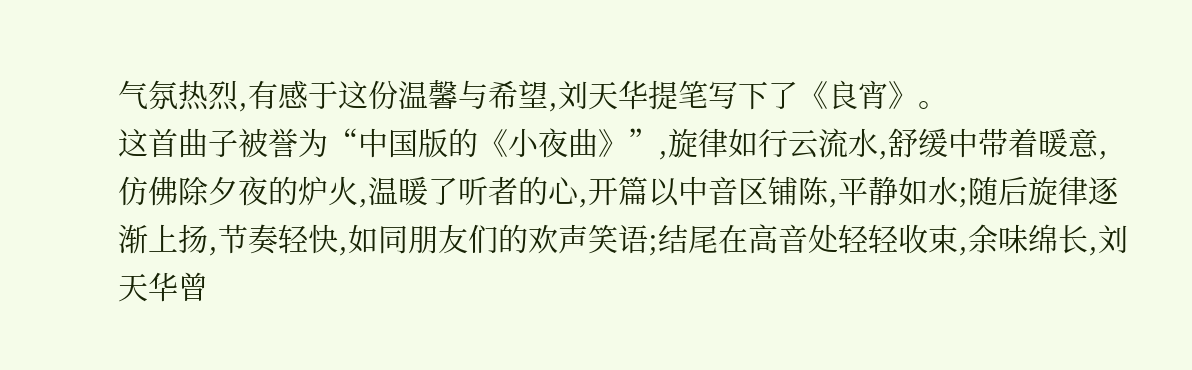气氛热烈,有感于这份温馨与希望,刘天华提笔写下了《良宵》。
这首曲子被誉为“中国版的《小夜曲》”,旋律如行云流水,舒缓中带着暖意,仿佛除夕夜的炉火,温暖了听者的心,开篇以中音区铺陈,平静如水;随后旋律逐渐上扬,节奏轻快,如同朋友们的欢声笑语;结尾在高音处轻轻收束,余味绵长,刘天华曾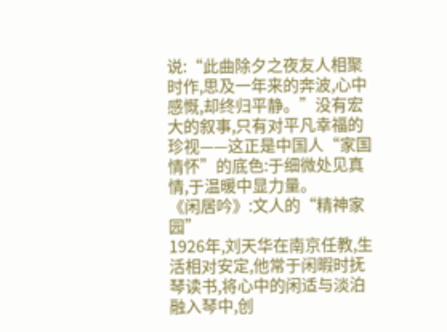说:“此曲除夕之夜友人相聚时作,思及一年来的奔波,心中感慨,却终归平静。”没有宏大的叙事,只有对平凡幸福的珍视——这正是中国人“家国情怀”的底色:于细微处见真情,于温暖中显力量。
《闲居吟》:文人的“精神家园”
1926年,刘天华在南京任教,生活相对安定,他常于闲暇时抚琴读书,将心中的闲适与淡泊融入琴中,创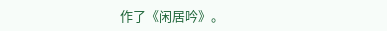作了《闲居吟》。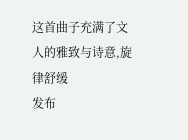这首曲子充满了文人的雅致与诗意,旋律舒缓
发布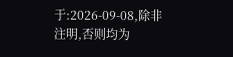于:2026-09-08,除非注明,否则均为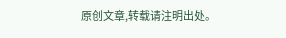原创文章,转载请注明出处。